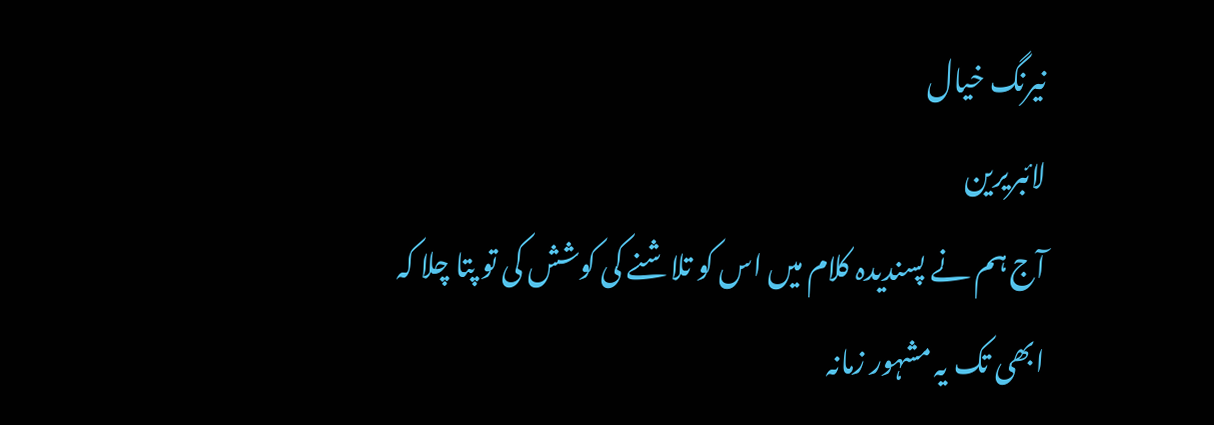نیرنگ خیال
لائبریرین
آج ہم نے پسندیدہ کلام میں اس کو تلاشنے کی کوشش کی تو پتا چلا کہ ابھی تک یہ مشہور زمانہ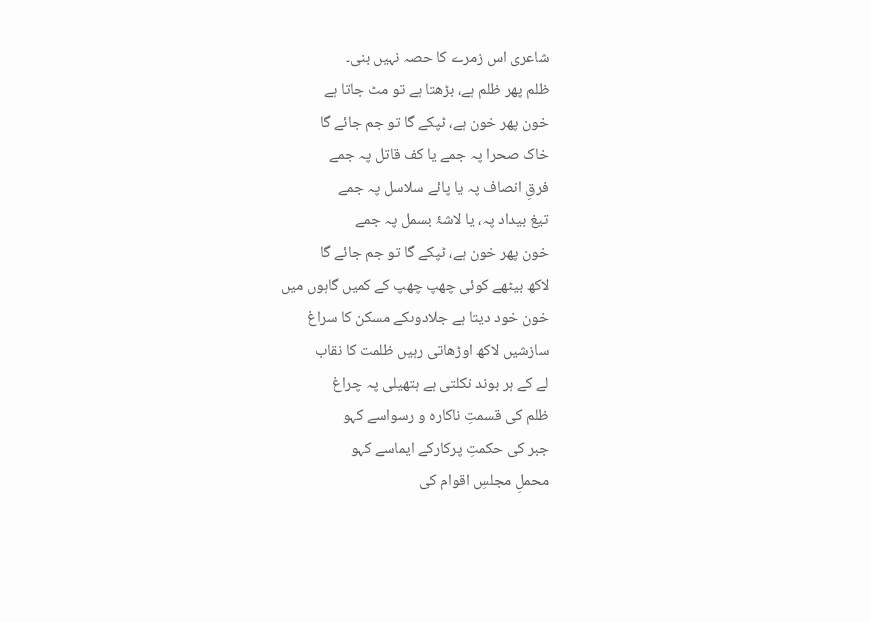شاعری اس زمرے کا حصہ نہیں بنی۔
ظلم پھر ظلم ہے، بڑھتا ہے تو مٹ جاتا ہے
خون پھر خون ہے، ٹپکے گا تو جم جائے گا
خاک صحرا پہ جمے یا کف قاتل پہ جمے
فرقِ انصاف پہ یا پائے سلاسل پہ جمے
تیغ بیداد پہ، یا لاشۂ بسمل پہ جمے
خون پھر خون ہے، ٹپکے گا تو جم جائے گا
لاکھ بیٹھے کوئی چھپ چھپ کے کمیں گاہوں میں
خون خود دیتا ہے جلادوںکے مسکن کا سراغ
سازشیں لاکھ اوڑھاتی رہیں ظلمت کا نقاب
لے کے ہر بوند نکلتی ہے ہتھیلی پہ چراغ
ظلم کی قسمتِ ناکارہ و رسواسے کہو
جبر کی حکمتِ پرکارکے ایماسے کہو
محملِ مجلسِ اقوام کی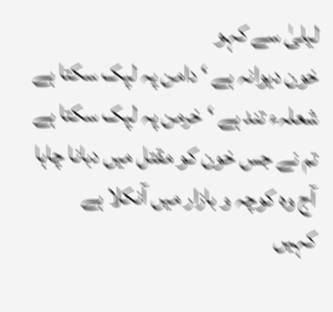لیلیٰ سے کہو
خون دیوانہ ہے ‘ دامن پہ لپک سکتا ہے
شعلہء تند ہے ‘خرمن پہ لپک سکتا ہے
تم نے جس خون کو مقتل میں دبانا چاہا
آج وہ کوچہ و بازار میں آنکلا ہے
کہیں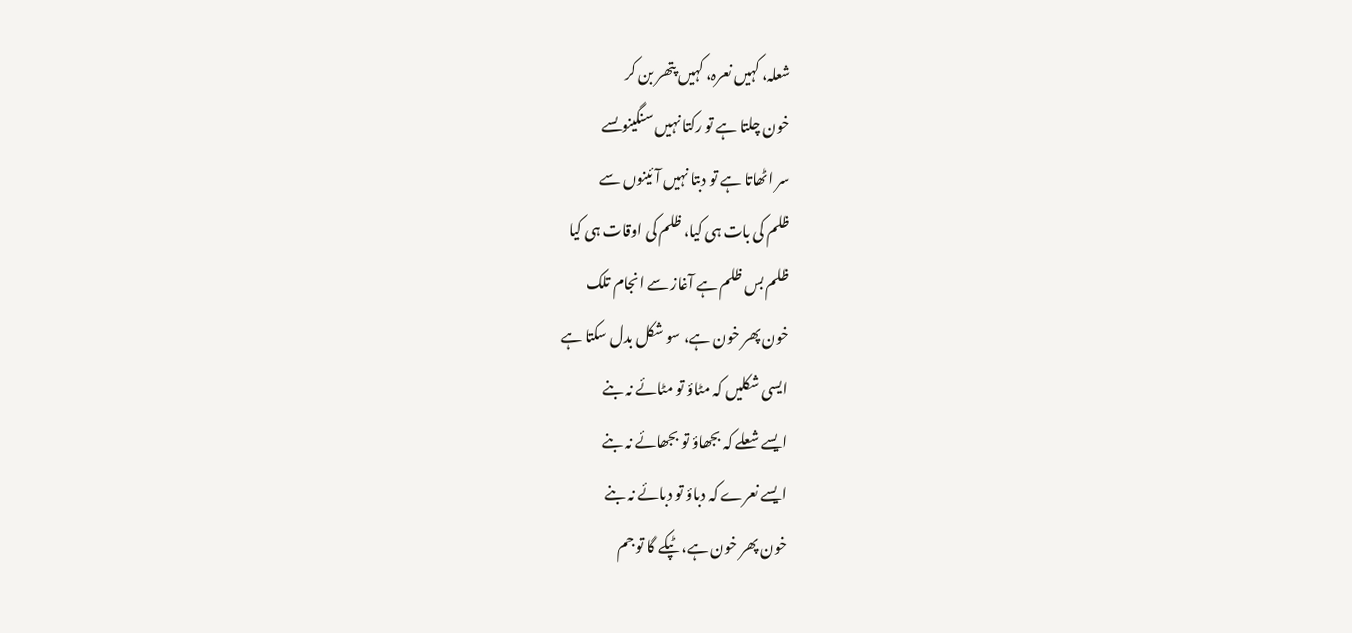شعلہ، کہیں نعرہ، کہیں پتھر بن کر
خون چلتا ہے تو رکتا نہیں سنگینوںسے
سر اٹھاتا ہے تو دبتا نہیں آئینوں سے
ظلم کی بات ہی کیا، ظلم کی اوقات ہی کیا
ظلم بس ظلم ہے آغاز سے انجام تلک
خون پھر خون ہے، سو شکل بدل سکتا ہے
ایسی شکلیں کہ مٹاؤ تو مٹائے نہ بنے
ایسے شعلے کہ بجھاؤ تو بجھائے نہ بنے
ایسے نعرے کہ دباؤ تو دبائے نہ بنے
خون پھر خون ہے، ٹپکے گا تو جم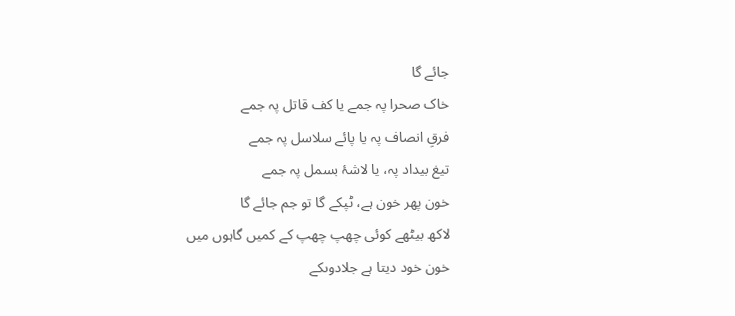جائے گا
خاک صحرا پہ جمے یا کف قاتل پہ جمے
فرقِ انصاف پہ یا پائے سلاسل پہ جمے
تیغ بیداد پہ، یا لاشۂ بسمل پہ جمے
خون پھر خون ہے، ٹپکے گا تو جم جائے گا
لاکھ بیٹھے کوئی چھپ چھپ کے کمیں گاہوں میں
خون خود دیتا ہے جلادوںکے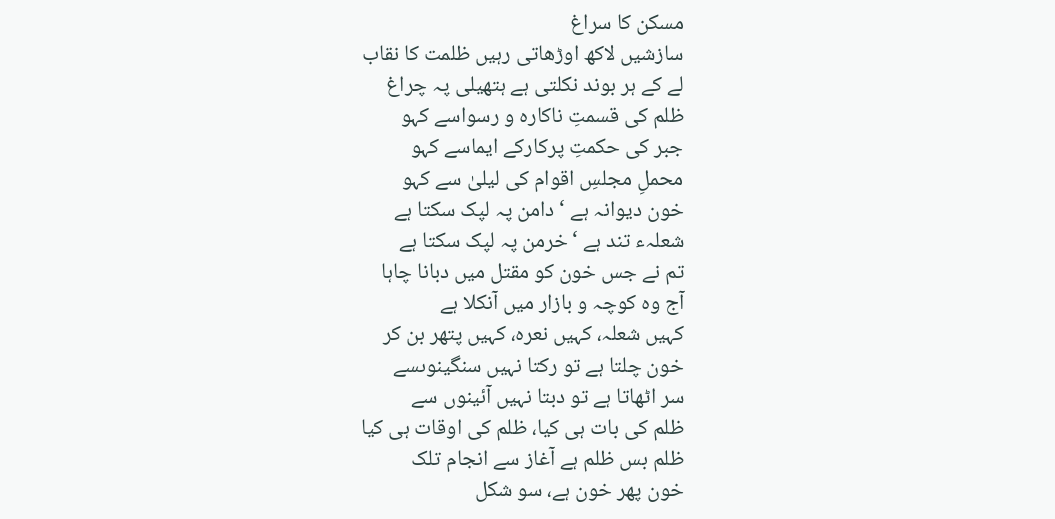مسکن کا سراغ
سازشیں لاکھ اوڑھاتی رہیں ظلمت کا نقاب
لے کے ہر بوند نکلتی ہے ہتھیلی پہ چراغ
ظلم کی قسمتِ ناکارہ و رسواسے کہو
جبر کی حکمتِ پرکارکے ایماسے کہو
محملِ مجلسِ اقوام کی لیلیٰ سے کہو
خون دیوانہ ہے ‘ دامن پہ لپک سکتا ہے
شعلہء تند ہے ‘خرمن پہ لپک سکتا ہے
تم نے جس خون کو مقتل میں دبانا چاہا
آج وہ کوچہ و بازار میں آنکلا ہے
کہیں شعلہ، کہیں نعرہ، کہیں پتھر بن کر
خون چلتا ہے تو رکتا نہیں سنگینوںسے
سر اٹھاتا ہے تو دبتا نہیں آئینوں سے
ظلم کی بات ہی کیا، ظلم کی اوقات ہی کیا
ظلم بس ظلم ہے آغاز سے انجام تلک
خون پھر خون ہے، سو شکل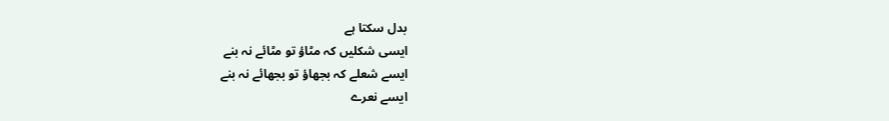بدل سکتا ہے
ایسی شکلیں کہ مٹاؤ تو مٹائے نہ بنے
ایسے شعلے کہ بجھاؤ تو بجھائے نہ بنے
ایسے نعرے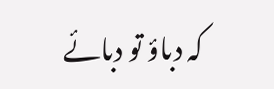کہ دباؤ تو دبائے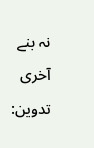نہ بنے
آخری تدوین: